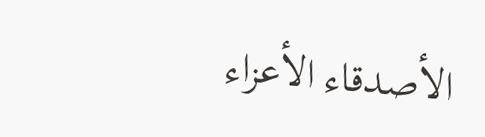الأصدقاء الأعزاء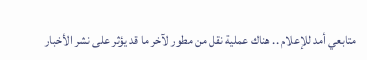متابعي أمد للإعلام .. هناك عملية نقل من مطور لآخر ما قد يؤثر على نشر الأخبار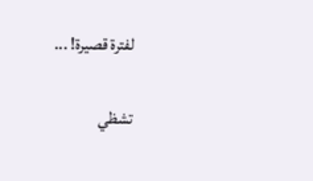لفترة قصيرة! ...

تشظي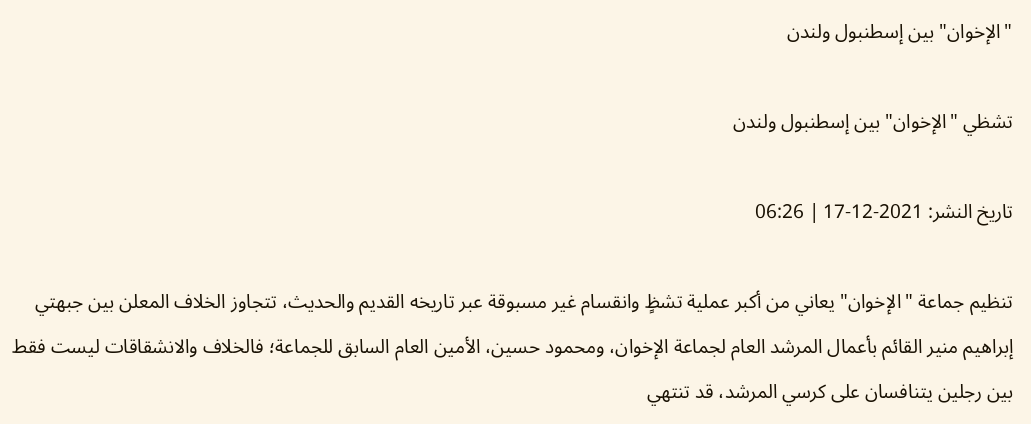"الإخوان" بين إسطنبول ولندن

تشظي "الإخوان" بين إسطنبول ولندن

تاريخ النشر: 2021-12-17 | 06:26

تنظيم جماعة "الإخوان" يعاني من أكبر عملية تشظٍ وانقسام غير مسبوقة عبر تاريخه القديم والحديث، تتجاوز الخلاف المعلن بين جبهتي إبراهيم منير القائم بأعمال المرشد العام لجماعة الإخوان، ومحمود حسين، الأمين العام السابق للجماعة؛ فالخلاف والانشقاقات ليست فقط بين رجلين يتنافسان على كرسي المرشد، قد تنتهي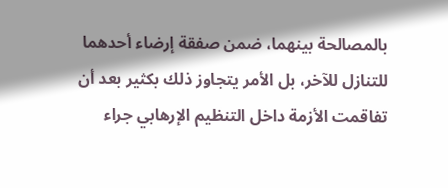بالمصالحة بينهما، ضمن صفقة إرضاء أحدهما للتنازل للآخر، بل الأمر يتجاوز ذلك بكثير بعد أن تفاقمت الأزمة داخل التنظيم الإرهابي جراء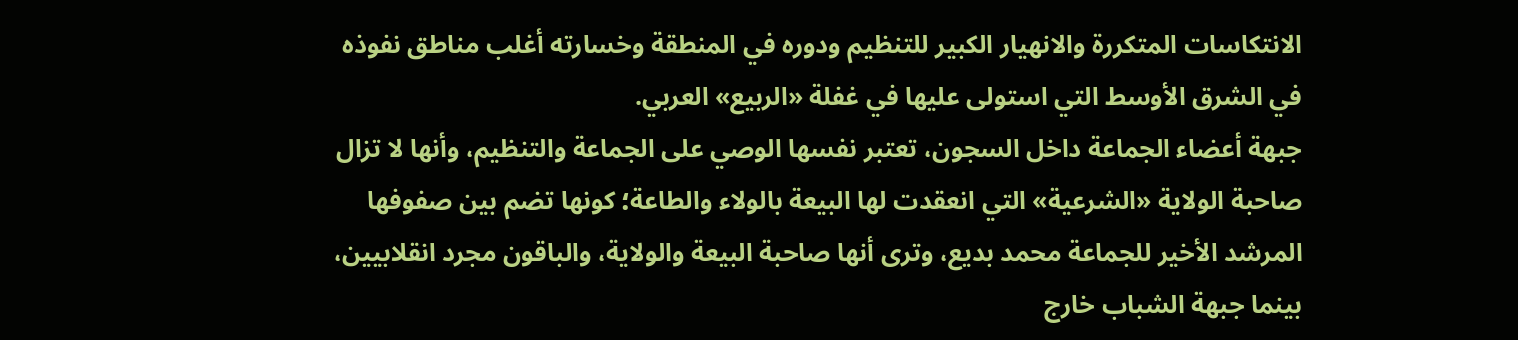الانتكاسات المتكررة والانهيار الكبير للتنظيم ودوره في المنطقة وخسارته أغلب مناطق نفوذه في الشرق الأوسط التي استولى عليها في غفلة «الربيع» العربي.
جبهة أعضاء الجماعة داخل السجون، تعتبر نفسها الوصي على الجماعة والتنظيم، وأنها لا تزال صاحبة الولاية «الشرعية» التي انعقدت لها البيعة بالولاء والطاعة؛ كونها تضم بين صفوفها المرشد الأخير للجماعة محمد بديع، وترى أنها صاحبة البيعة والولاية، والباقون مجرد انقلابيين، بينما جبهة الشباب خارج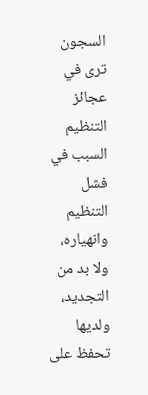السجون ترى في عجائز التنظيم السبب في فشل التنظيم وانهياره، ولا بد من التجديد، ولديها تحفظ على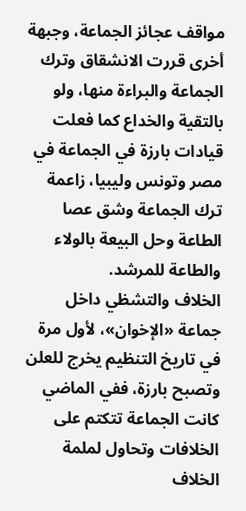مواقف عجائز الجماعة، وجبهة أخرى قررت الانشقاق وترك الجماعة والبراءة منها، ولو بالتقية والخداع كما فعلت قيادات بارزة في الجماعة في مصر وتونس وليبيا، زاعمة ترك الجماعة وشق عصا الطاعة وحل البيعة بالولاء والطاعة للمرشد.
الخلاف والتشظي داخل جماعة «الإخوان»، لأول مرة في تاريخ التنظيم يخرج للعلن وتصبح بارزة، ففي الماضي كانت الجماعة تتكتم على الخلافات وتحاول لملمة الخلاف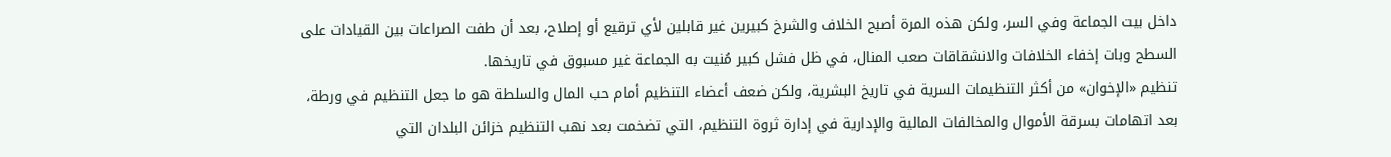داخل بيت الجماعة وفي السر، ولكن هذه المرة أصبح الخلاف والشرخ كبيرين غير قابلين لأي ترقيع أو إصلاح، بعد أن طفت الصراعات بين القيادات على السطح وبات إخفاء الخلافات والانشقاقات صعب المنال، في ظل فشل كبير مُنيت به الجماعة غير مسبوق في تاريخها.
تنظيم «الإخوان» من أكثر التنظيمات السرية في تاريخ البشرية، ولكن ضعف أعضاء التنظيم أمام حب المال والسلطة هو ما جعل التنظيم في ورطة، بعد اتهامات بسرقة الأموال والمخالفات المالية والإدارية في إدارة ثروة التنظيم، التي تضخمت بعد نهب التنظيم خزائن البلدان التي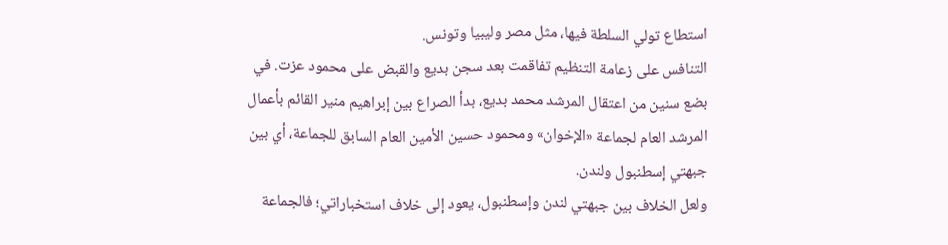استطاع تولي السلطة فيها، مثل مصر وليبيا وتونس.
التنافس على زعامة التنظيم تفاقمت بعد سجن بديع والقبض على محمود عزت. في بضع سنين من اعتقال المرشد محمد بديع، بدأ الصراع بين إبراهيم منير القائم بأعمال المرشد العام لجماعة «الإخوان» ومحمود حسين الأمين العام السابق للجماعة، أي بين جبهتي إسطنبول ولندن.
ولعل الخلاف بين جبهتي لندن وإسطنبول، يعود إلى خلاف استخباراتي؛ فالجماعة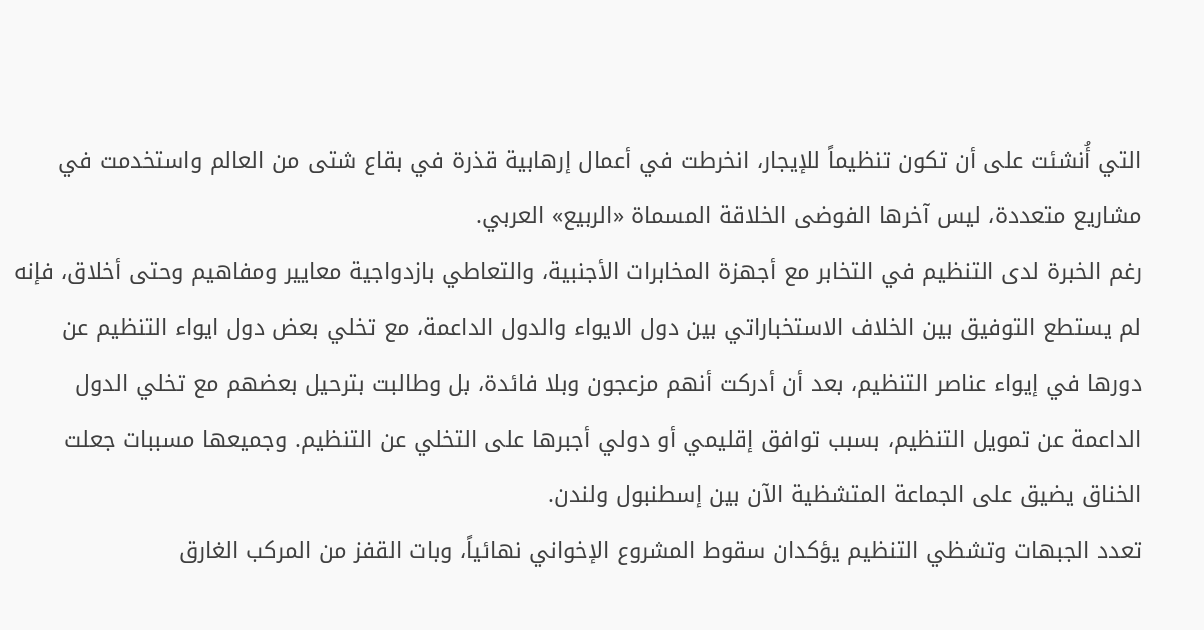التي أُنشئت على أن تكون تنظيماً للإيجار، انخرطت في أعمال إرهابية قذرة في بقاع شتى من العالم واستخدمت في مشاريع متعددة، ليس آخرها الفوضى الخلاقة المسماة «الربيع» العربي.
رغم الخبرة لدى التنظيم في التخابر مع أجهزة المخابرات الأجنبية، والتعاطي بازدواجية معايير ومفاهيم وحتى أخلاق، فإنه لم يستطع التوفيق بين الخلاف الاستخباراتي بين دول الايواء والدول الداعمة، مع تخلي بعض دول ايواء التنظيم عن دورها في إيواء عناصر التنظيم، بعد أن أدركت أنهم مزعجون وبلا فائدة، بل وطالبت بترحيل بعضهم مع تخلي الدول الداعمة عن تمويل التنظيم، بسبب توافق إقليمي أو دولي أجبرها على التخلي عن التنظيم. وجميعها مسببات جعلت الخناق يضيق على الجماعة المتشظية الآن بين إسطنبول ولندن.
تعدد الجبهات وتشظي التنظيم يؤكدان سقوط المشروع الإخواني نهائياً، وبات القفز من المركب الغارق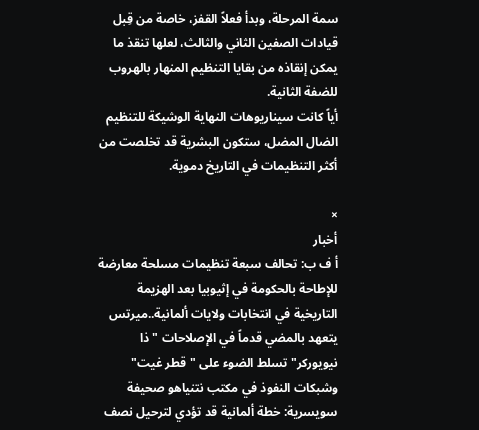سمة المرحلة، وبدأ فعلاً القفز، خاصة من قِبل قيادات الصفين الثاني والثالث، لعلها تنقذ ما يمكن إنقاذه من بقايا التنظيم المنهار بالهروب للضفة الثانية.
أياً كانت سيناريوهات النهاية الوشيكة للتنظيم الضال المضل، ستكون البشرية قد تخلصت من أكثر التنظيمات في التاريخ دموية.

×
أخبار
أ ف ب: تحالف سبعة تنظيمات مسلحة معارضة للإطاحة بالحكومة في إثيوبيا بعد الهزيمة التاريخية في انتخابات ولايات ألمانية..ميرتس يتعهد بالمضي قدماً في الإصلاحات "ذا نيويوركر" تسلط الضوء على "قطر غيت" وشبكات النفوذ في مكتب نتنياهو صحيفة سويسرية: خطة ألمانية قد تؤدي لترحيل نصف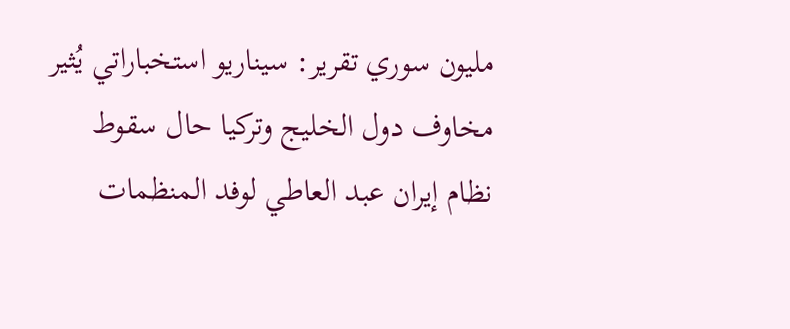مليون سوري تقرير: سيناريو استخباراتي يُثير مخاوف دول الخليج وتركيا حال سقوط نظام إيران عبد العاطي لوفد المنظمات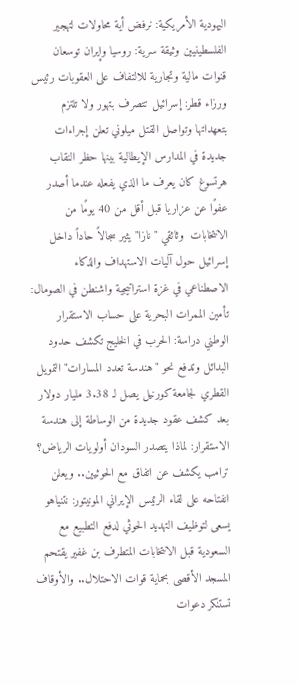اليهودية الأمريكية: نرفض أية محاولات لتهجير الفلسطينيين وثيقة سرية: روسيا وإيران توسعان قنوات مالية وتجارية للالتفاف على العقوبات رئيس ورزاء قطر: إسرائيل تتصرف بتهور ولا تلتزم بتعهداتها وتواصل القتل ميلوني تعلن إجراءات جديدة في المدارس الإيطالية بينها حظر النقاب هرتسوغ كان يعرف ما الذي يفعله عندما أصدر عفوًا عن عزاريا قبل أقل من 40 يومًا من الانتخابات  وثائقي "نازا" يثير سجالاً حاداً داخل إسرائيل حول آليات الاستهداف والذكاء الاصطناعي في غزة استراتيجية واشنطن في الصومال: تأمين الممرات البحرية على حساب الاستقرار الوطني دراسة: الحرب في الخليج تكشف حدود البدائل وتدفع نحو "هندسة تعدد المسارات" التمويل القطري لجامعة كورنيل يصل لـ 3.38 مليار دولار بعد كشف عقود جديدة من الوساطة إلى هندسة الاستقرار: لماذا يتصدر السودان أولويات الرياض؟ ترامب يكشف عن اتفاق مع الحوثيين.. ويعلن انفتاحه على لقاء الرئيس الإيراني المونيتور: نتنياهو يسعى لتوظيف التهديد الحوثي لدفع التطبيع مع السعودية قبل الانتخابات المتطرف بن غفير يقتحم المسجد الأقصى بحماية قوات الاحتلال.. والأوقاف تستنكر دعوات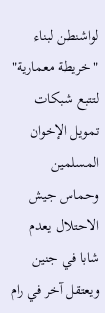لواشنطن لبناء "خريطة معمارية" لتتبع شبكات تمويل الإخوان المسلمين وحماس جيش الاحتلال يعدم شابا في جنين ويعتقل آخر في رام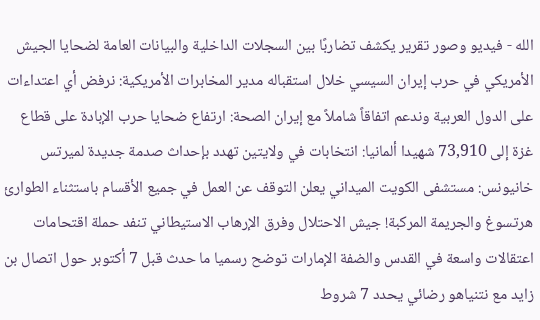الله - فيديو وصور تقرير يكشف تضاربًا بين السجلات الداخلية والبيانات العامة لضحايا الجيش الأمريكي في حرب إيران السيسي خلال استقباله مدير المخابرات الأمريكية: نرفض أي اعتداءات على الدول العربية وندعم اتفاقاً شاملاً مع إيران الصحة: ارتفاع ضحايا حرب الإبادة على قطاع غزة إلى 73,910 شهيدا ألمانيا: انتخابات في ولايتين تهدد بإحداث صدمة جديدة لميرتس خانيونس: مستشفى الكويت الميداني يعلن التوقف عن العمل في جميع الأقسام باستثناء الطوارئ هرتسوغ والجريمة المركبة! جيش الاحتلال وفرق الإرهاب الاستيطاني تنفد حملة اقتحامات اعتقالات واسعة في القدس والضفة الإمارات توضح رسميا ما حدث قبل 7 أكتوبر حول اتصال بن زايد مع نتنياهو رضائي يحدد 7 شروط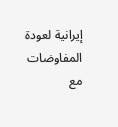إيرانية لعودة المفاوضات مع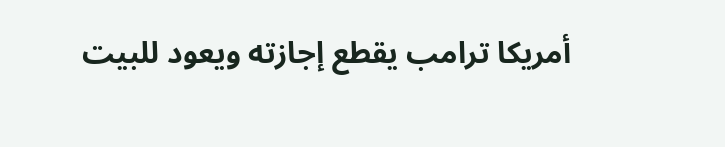أمريكا ترامب يقطع إجازته ويعود للبيت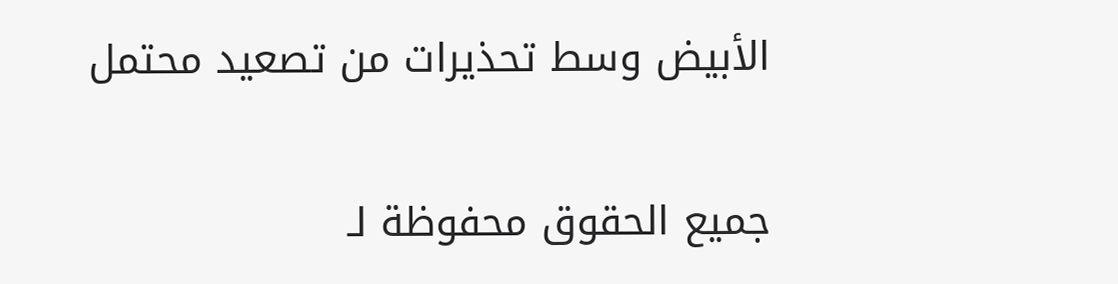الأبيض وسط تحذيرات من تصعيد محتمل

جميع الحقوق محفوظة لـ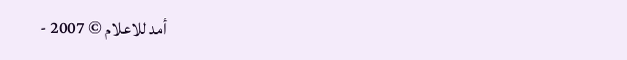أمد للاعلام © 2007 -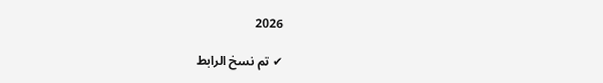2026

✔ تم نسخ الرابط